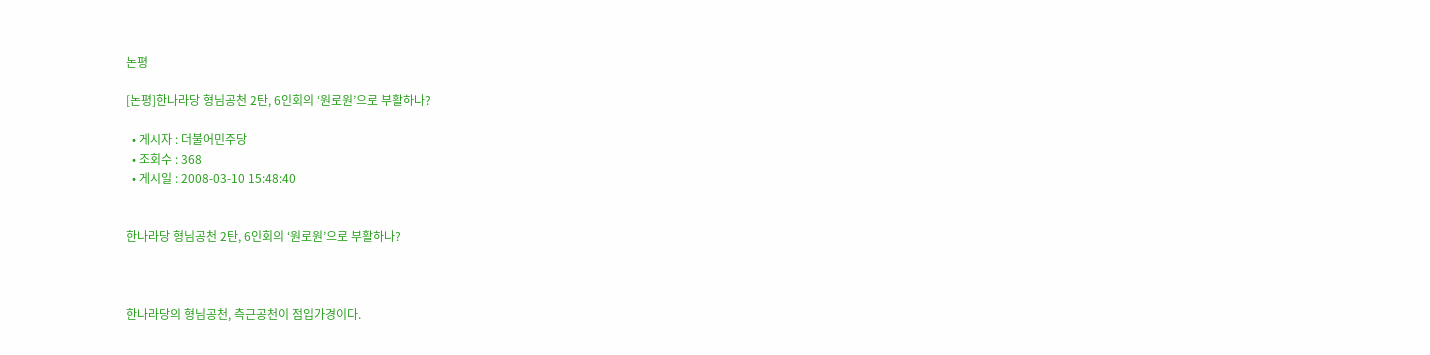논평

[논평]한나라당 형님공천 2탄, 6인회의 ‘원로원’으로 부활하나?

  • 게시자 : 더불어민주당
  • 조회수 : 368
  • 게시일 : 2008-03-10 15:48:40


한나라당 형님공천 2탄, 6인회의 ‘원로원’으로 부활하나?



한나라당의 형님공천, 측근공천이 점입가경이다.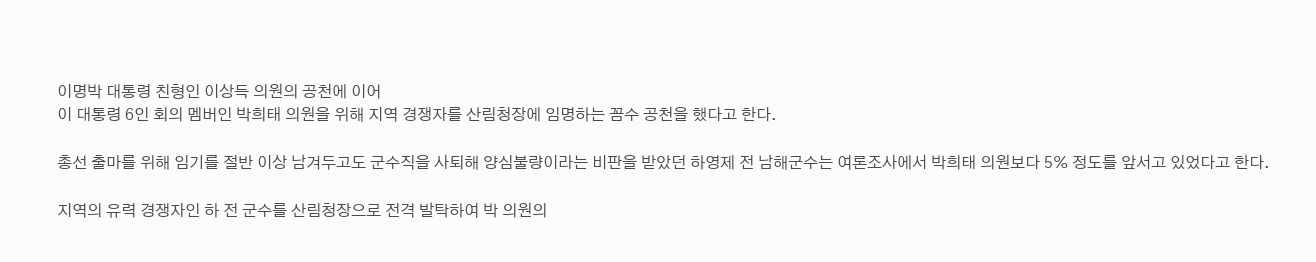이명박 대통령 친형인 이상득 의원의 공천에 이어
이 대통령 6인 회의 멤버인 박희태 의원을 위해 지역 경쟁자를 산림청장에 임명하는 꼼수 공천을 했다고 한다.

총선 출마를 위해 임기를 절반 이상 남겨두고도 군수직을 사퇴해 양심불량이라는 비판을 받았던 하영제 전 남해군수는 여론조사에서 박희태 의원보다 5% 정도를 앞서고 있었다고 한다.

지역의 유력 경쟁자인 하 전 군수를 산림청장으로 전격 발탁하여 박 의원의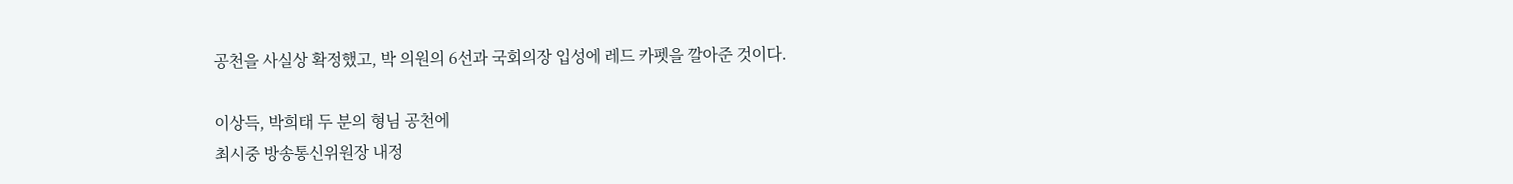공천을 사실상 확정했고, 박 의원의 6선과 국회의장 입성에 레드 카펫을 깔아준 것이다.

이상득, 박희태 두 분의 형님 공천에
최시중 방송통신위원장 내정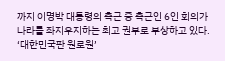까지 이명박 대통령의 측근 중 측근인 6인 회의가
나라를 좌지우지하는 최고 권부로 부상하고 있다.
‘대한민국판 원로원’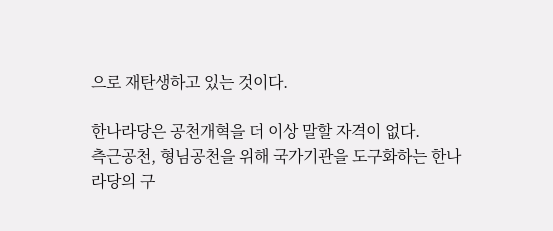으로 재탄생하고 있는 것이다.

한나라당은 공천개혁을 더 이상 말할 자격이 없다.
측근공천, 형님공천을 위해 국가기관을 도구화하는 한나라당의 구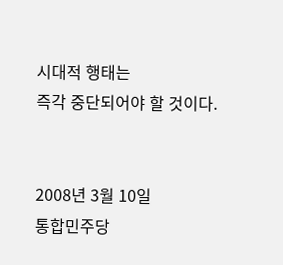시대적 행태는
즉각 중단되어야 할 것이다.


2008년 3월 10일
통합민주당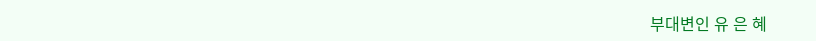부대변인 유 은 혜